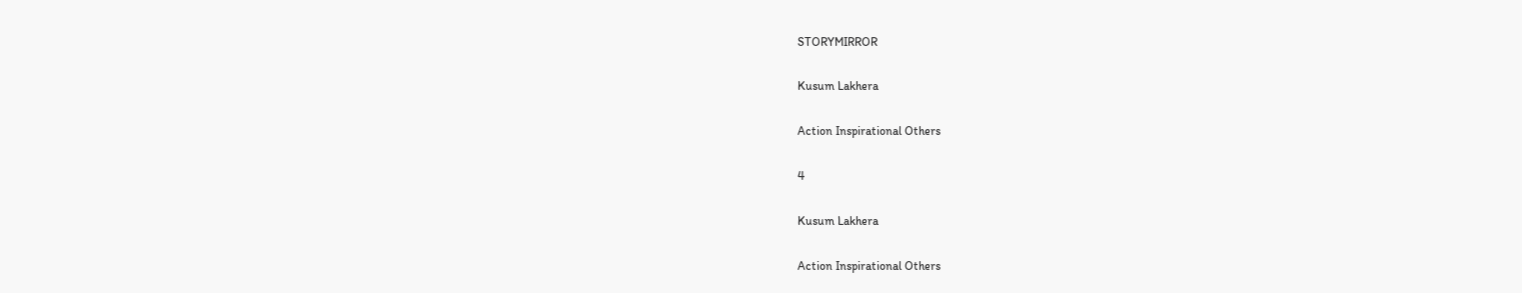STORYMIRROR

Kusum Lakhera

Action Inspirational Others

4

Kusum Lakhera

Action Inspirational Others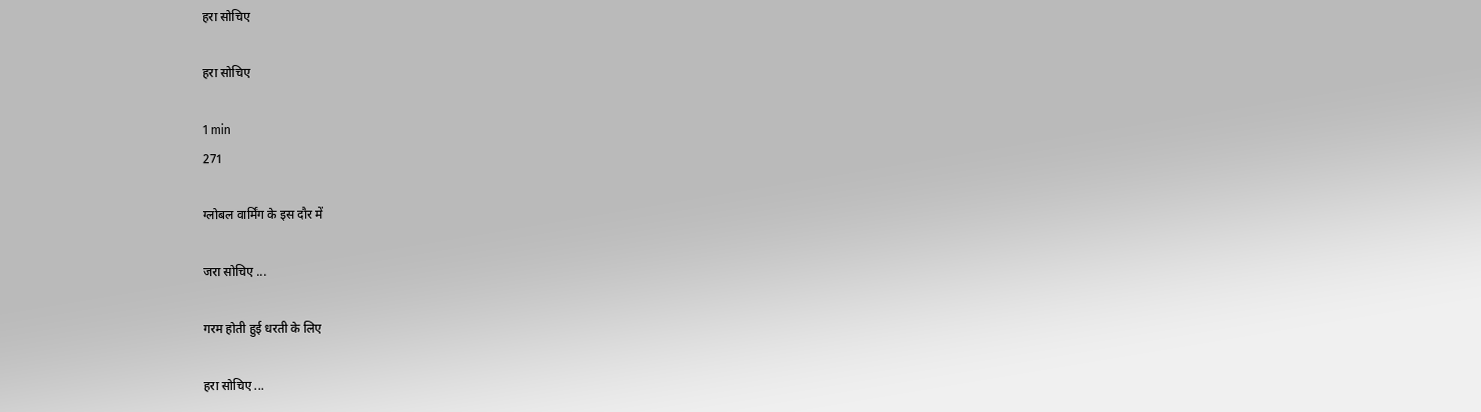हरा सोचिए

हरा सोचिए

1 min
271

ग्लोबल वार्मिंग के इस दौर में

जरा सोचिए ...

गरम होती हुई धरती के लिए

हरा सोचिए ...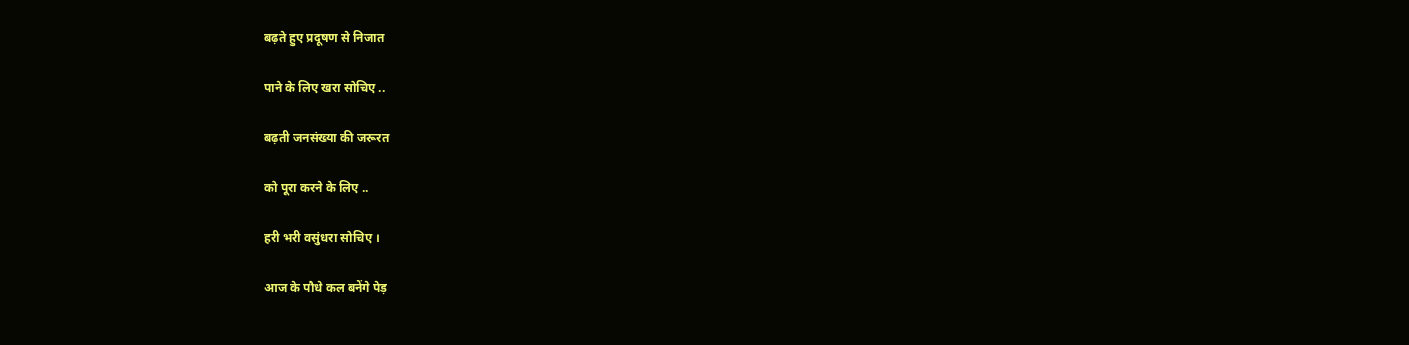बढ़ते हुए प्रदूषण से निजात

पाने के लिए खरा सोचिए ..

बढ़ती जनसंख्या की जरूरत

को पूरा करने के लिए ..

हरी भरी वसुंधरा सोचिए ।

आज के पौधे कल बनेंगे पेड़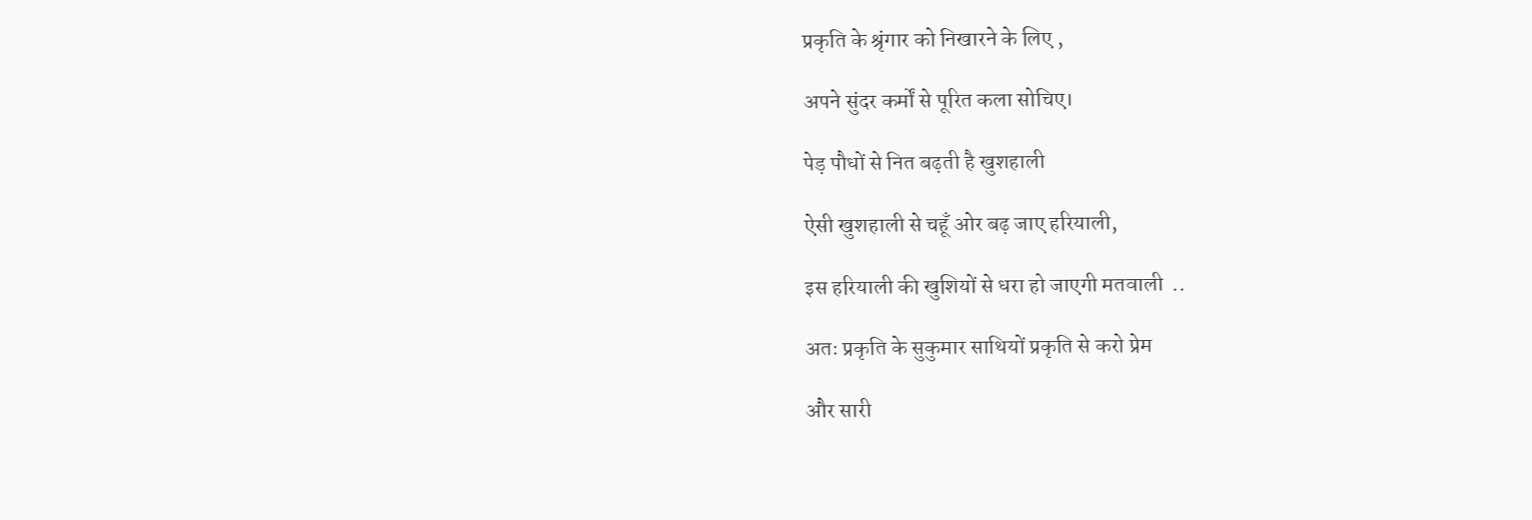प्रकृति के श्रृंगार को निखारने के लिए ,

अपने सुंदर कर्मों से पूरित कला सोचिए।

पेड़ पौधों से नित बढ़ती है खुशहाली

ऐसी खुशहाली से चहूँ ओर बढ़ जाए हरियाली,

इस हरियाली की खुशियों से धरा हो जाएगी मतवाली  ..

अतः प्रकृति के सुकुमार साथियों प्रकृति से करो प्रेम

और सारी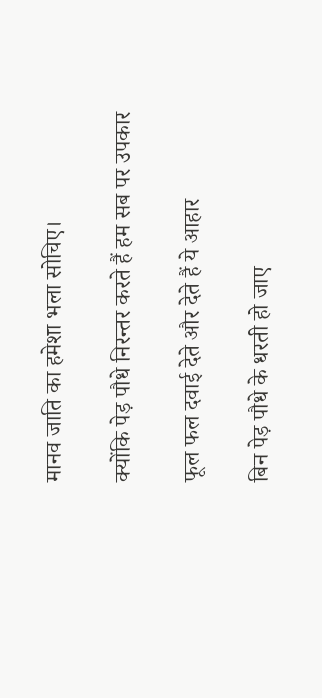मानव जाति का हमेशा भला सोचिए।

क्योंकि पेड़ पौधे निरन्तर करते हैं हम सब पर उपकार

फूल फल दवाई देते और देते हैं ये आहार

बिन पेड़ पौधे के धरती हो जाए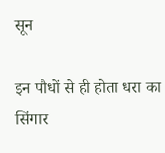सून

इन पौधों से ही होता धरा का सिंगार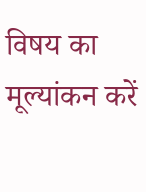विषय का मूल्यांकन करें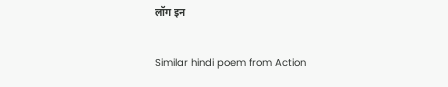लॉग इन

Similar hindi poem from Action